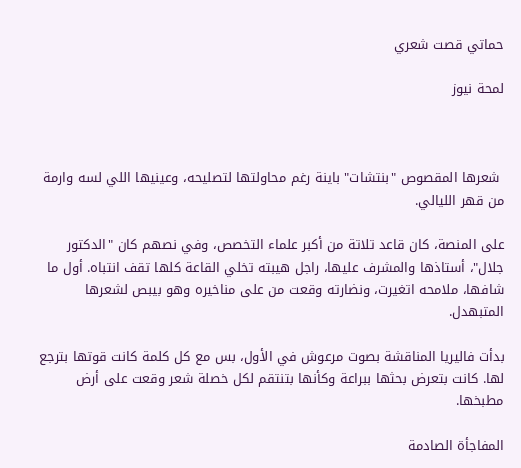حماتي قصت شعري

لمحة نيوز



 شعرها المقصوص "بنتشات" باينة رغم محاولتها لتصليحه، وعينيها اللي لسه وارمة من قهر الليالي.

على المنصة، كان قاعد تلاتة من أكبر علماء التخصص، وفي نصهم كان "الدكتور جلال"، أستاذها والمشرف عليها، راجل هيبته تخلي القاعة كلها تقف انتباه. أول ما شافها، ملامحه اتغيرت، ونضارته وقعت من على مناخيره وهو بيبص لشعرها المتبهدل.

بدأت فاليريا المناقشة بصوت مرعوش في الأول، بس مع كل كلمة كانت قوتها بترجع لها. كانت بتعرض بحثها ببراعة وكأنها بتنتقم لكل خصلة شعر وقعت على أرض مطبخها.

المفاجأة الصادمة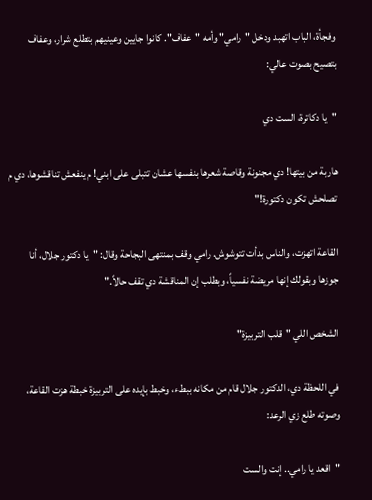وفجأة، الباب اتهبد ودخل "رامي" وأمه "عفاف". كانوا جايين وعينيهم بتطلع شرار، وعفاف بتصيح بصوت عالي:

"يا دكاترة، الست دي

هاربة من بيتها! دي مجنونة وقاصة شعرها بنفسها عشان تتبلى على ابني! م ينفعش تناقشوها، دي م تصلحش تكون دكتورة!"

القاعة اتهزت، والناس بدأت تتوشوش. رامي وقف بمنتهى البجاحة وقال: "يا دكتور جلال، أنا جوزها وبقولك إنها مريضة نفسياً، وبطلب إن المناقشة دي تقف حالاً."

الشخص اللي "قلب التربيزة"

في اللحظة دي، الدكتور جلال قام من مكانه ببطء، وخبط بإيده على التربيزة خبطة هزت القاعة، وصوته طلع زي الرعد:

"اقعد يا رامي.. إنت والست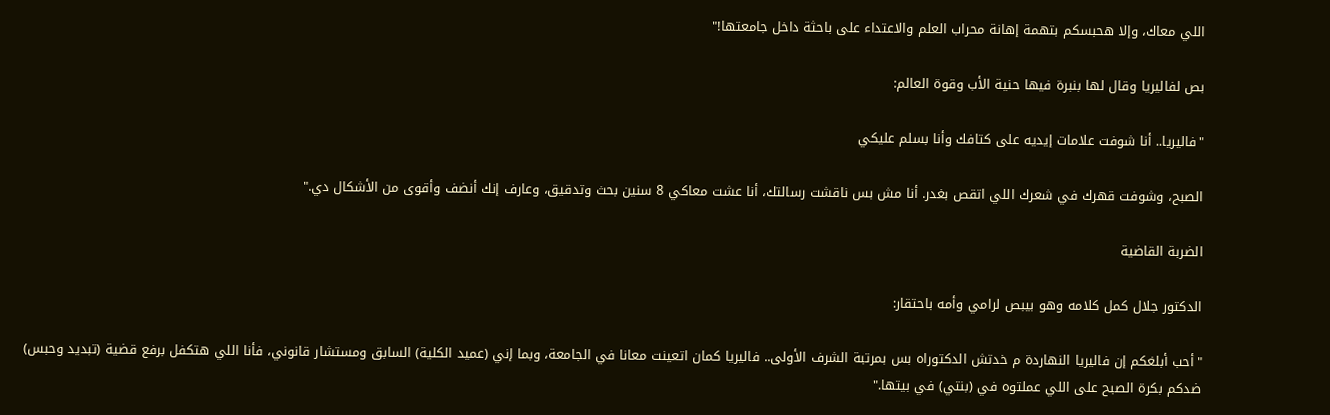اللي معاك، وإلا هحبسكم بتهمة إهانة محراب العلم والاعتداء على باحثة داخل جامعتها!"

بص لفاليريا وقال لها بنبرة فيها حنية الأب وقوة العالم:

"فاليريا.. أنا شوفت علامات إيديه على كتافك وأنا بسلم عليكي

الصبح، وشوفت قهرك في شعرك اللي اتقص بغدر. أنا مش بس ناقشت رسالتك، أنا عشت معاكي 8 سنين بحث وتدقيق، وعارف إنك أنضف وأقوى من الأشكال دي."

الضربة القاضية

الدكتور جلال كمل كلامه وهو بيبص لرامي وأمه باحتقار:

"أحب أبلغكم إن فاليريا النهاردة م خدتش الدكتوراه بس بمرتبة الشرف الأولى.. فاليريا كمان اتعينت معانا في الجامعة، وبما إني (عميد الكلية) السابق ومستشار قانوني، فأنا اللي هتكفل برفع قضية (تبديد وحبس) ضدكم بكرة الصبح على اللي عملتوه في (بنتي) في بيتها."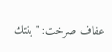عفاف صرخت: "بنتك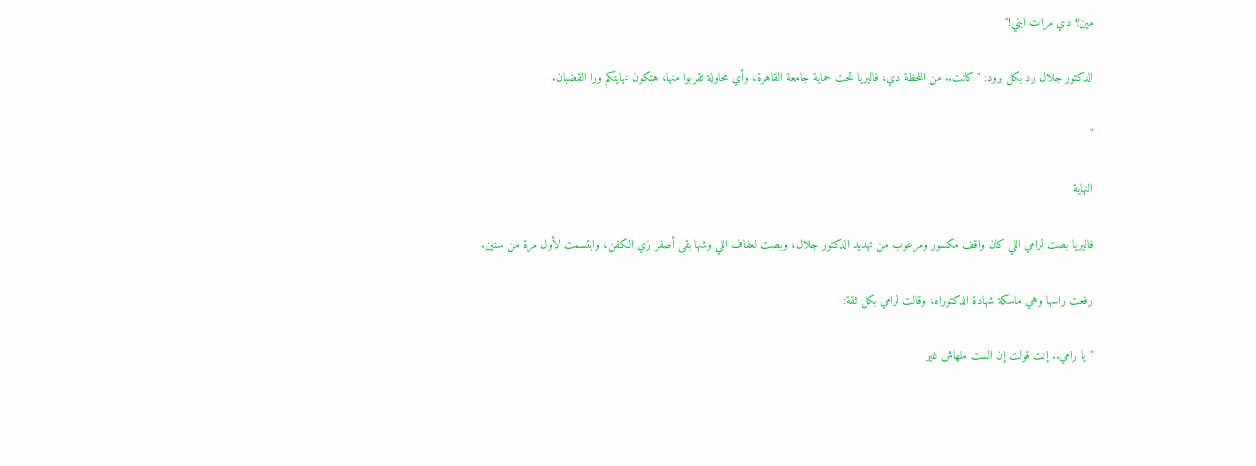مين؟ دي مرات ابني!"

الدكتور جلال رد بكل برود: "كانت.. من اللحظة دي، فاليريا تحت حماية جامعة القاهرة، وأي محاولة تقربوا منها، هتكون نهايتكم ورا القضبان.

"

النهاية

فاليريا بصت لرامي اللي كان واقف مكسور ومرعوب من تهديد الدكتور جلال، وبصت لعفاف اللي وشها بقى أصفر زي الكفن، وابتسمت لأول مرة من سنين.

رفعت راسها وهي ماسكة شهادة الدكتوراه، وقالت لرامي بكل ثقة:

"يا رامي.. إنت قولت إن الست ملهاش غير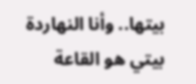بيتها.. وأنا النهاردة بيتي هو القاعة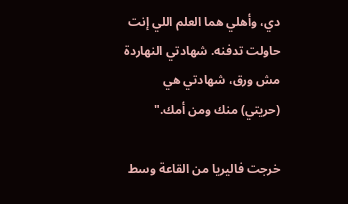دي، وأهلي هما العلم اللي إنت حاولت تدفنه. شهادتي النهاردة مش ورق، شهادتي هي (حريتي) منك ومن أمك."

خرجت فاليريا من القاعة وسط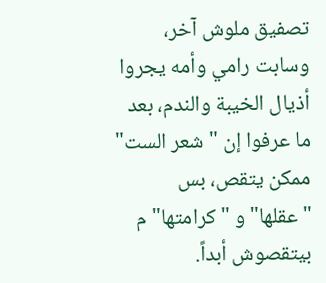تصفيق ملوش آخر، وسابت رامي وأمه يجروا أذيال الخيبة والندم، بعد ما عرفوا إن "شعر الست" ممكن يتقص، بس "عقلها" و "كرامتها" م بيتقصوش أبداً.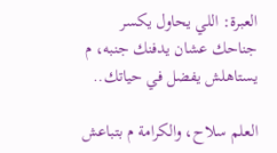العبرة: اللي يحاول يكسر جناحك عشان يدفنك جنبه، م يستاهلش يفضل في حياتك..

العلم سلاح، والكرامة م بتباعش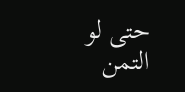حتى لو التمن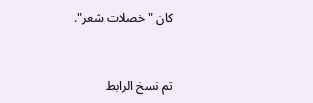كان "خصلات شعر".



تم نسخ الرابط